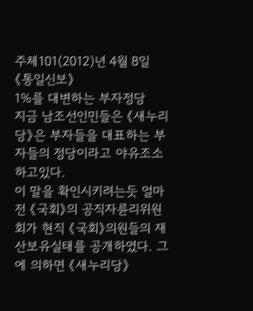주체101(2012)년 4월 8일 《통일신보》
1%를 대변하는 부자정당
지금 남조선인민들은 《새누리당》은 부자들을 대표하는 부자들의 정당이라고 야유조소하고있다.
이 말을 확인시키려는듯 얼마전 《국회》의 공직자륜리위원회가 현직 《국회》의원들의 재산보유실태를 공개하였다. 그에 의하면 《새누리당》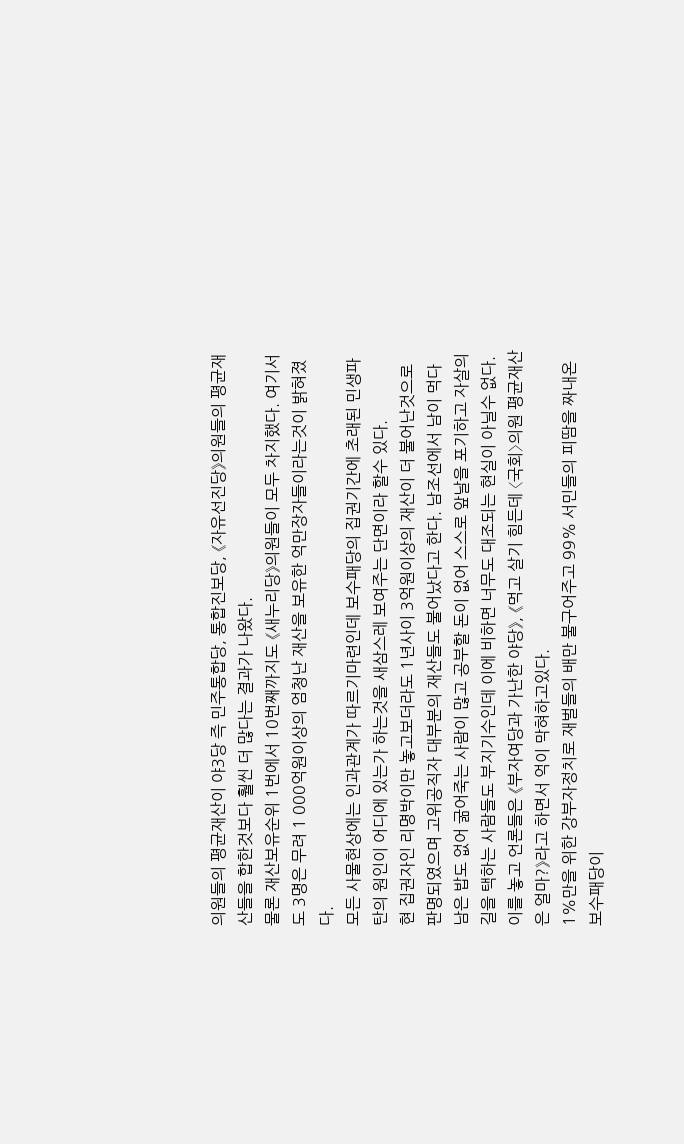의원들의 평균재산이 야3당 즉 민주통합당, 통합진보당, 《자유선진당》의원들의 평균재산들을 합한것보다 훨씬 더 많다는 결과가 나왔다.
물론 재산보유순위 1번에서 10번째까지도 《새누리당》의원들이 모두 차지했다. 여기서도 3명은 무려 1 000억원이상의 엄청난 재산을 보유한 억만장자들이라는것이 밝혀졌다.
모든 사물현상에는 인과관계가 따르기마련인데 보수패당의 집권기간에 초래된 민생파탄의 원인이 어디에 있는가 하는것을 새삼스레 보여주는 단면이라 할수 있다.
현 집권자인 리명박이만 놓고보더라도 1년사이 3억원이상의 재산이 더 불어난것으로 판명되였으며 고위공직자 대부분의 재산들도 불어났다고 한다. 남조선에서 남이 먹다 남은 밥도 없어 굶어죽는 사람이 많고 공부할 돈이 없어 스스로 앞날을 포기하고 자살의 길을 택하는 사람들도 부지기수인데 이에 비하면 너무도 대조되는 현실이 아닐수 없다.
이를 놓고 언론들은 《부자여당과 가난한 야당》, 《먹고 살기 힘든데 〈국회〉의원 평균재산은 얼마?》라고 하면서 억이 막혀하고있다.
1%만을 위한 강부자정치로 재벌들의 배만 불구어주고 99% 서민들의 피땀을 짜내온 보수패당이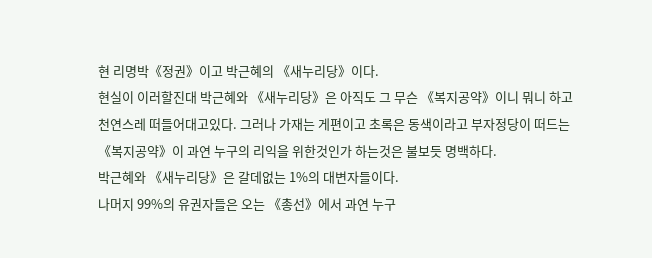현 리명박《정권》이고 박근혜의 《새누리당》이다.
현실이 이러할진대 박근혜와 《새누리당》은 아직도 그 무슨 《복지공약》이니 뭐니 하고 천연스레 떠들어대고있다. 그러나 가재는 게편이고 초록은 동색이라고 부자정당이 떠드는 《복지공약》이 과연 누구의 리익을 위한것인가 하는것은 불보듯 명백하다.
박근혜와 《새누리당》은 갈데없는 1%의 대변자들이다.
나머지 99%의 유권자들은 오는 《총선》에서 과연 누구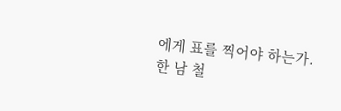에게 표를 찍어야 하는가.
한 남 철